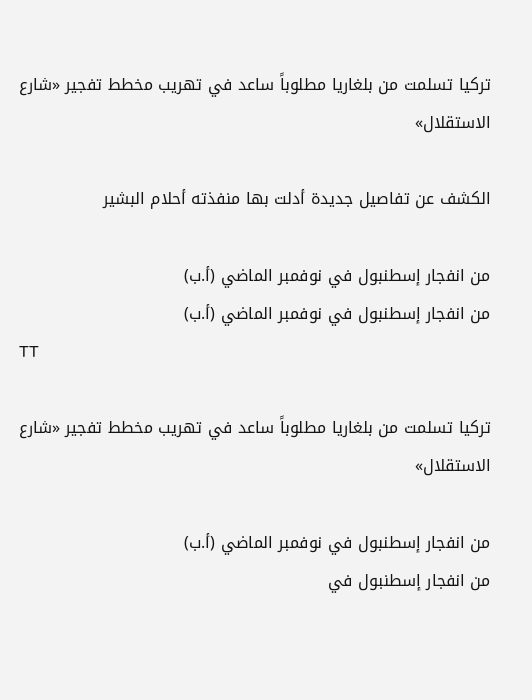تركيا تسلمت من بلغاريا مطلوباً ساعد في تهريب مخطط تفجير «شارع الاستقلال»

الكشف عن تفاصيل جديدة أدلت بها منفذته أحلام البشير

من انفجار إسطنبول في نوفمبر الماضي (أ.ب)
من انفجار إسطنبول في نوفمبر الماضي (أ.ب)
TT

تركيا تسلمت من بلغاريا مطلوباً ساعد في تهريب مخطط تفجير «شارع الاستقلال»

من انفجار إسطنبول في نوفمبر الماضي (أ.ب)
من انفجار إسطنبول في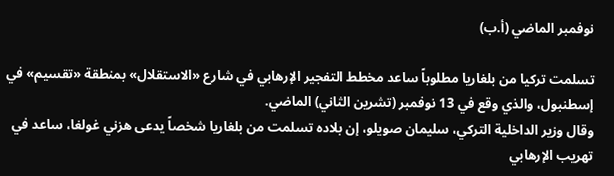نوفمبر الماضي (أ.ب)

تسلمت تركيا من بلغاريا مطلوباً ساعد مخطط التفجير الإرهابي في شارع «الاستقلال» بمنطقة «تقسيم» في إسطنبول، والذي وقع في 13 نوفمبر (تشرين الثاني) الماضي.
وقال وزير الداخلية التركي، سليمان صويلو، إن بلاده تسلمت من بلغاريا شخصاً يدعى هزني غولغا، ساعد في تهريب الإرهابي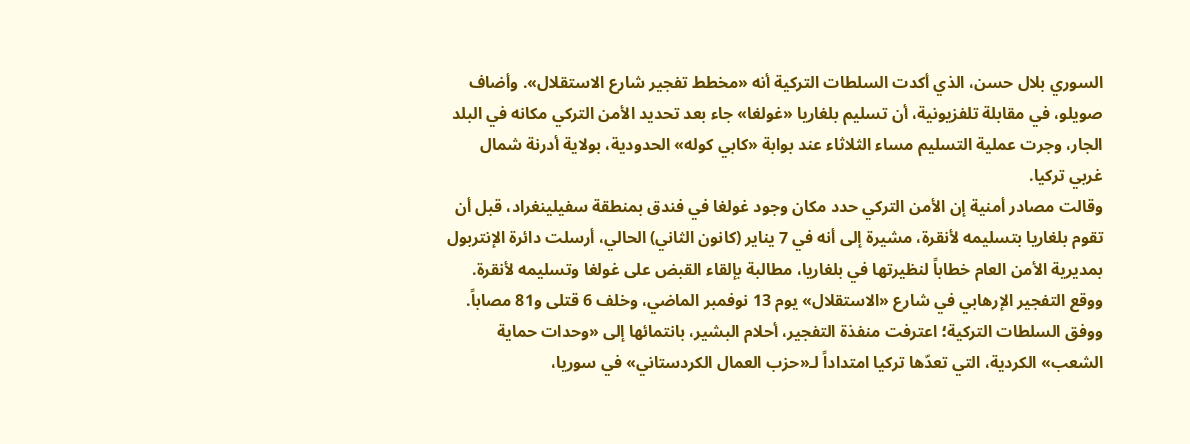السوري بلال حسن، الذي أكدت السلطات التركية أنه «مخطط تفجير شارع الاستقلال». وأضاف صويلو، في مقابلة تلفزيونية، أن تسليم بلغاريا «غولغا» جاء بعد تحديد الأمن التركي مكانه في البلد الجار، وجرت عملية التسليم مساء الثلاثاء عند بوابة «كابي كوله» الحدودية، بولاية أدرنة شمال غربي تركيا.
وقالت مصادر أمنية إن الأمن التركي حدد مكان وجود غولغا في فندق بمنطقة سفيلينغراد، قبل أن تقوم بلغاريا بتسليمه لأنقرة، مشيرة إلى أنه في 7 يناير (كانون الثاني) الحالي، أرسلت دائرة الإنتربول بمديرية الأمن العام خطاباً لنظيرتها في بلغاريا، مطالبة بإلقاء القبض على غولغا وتسليمه لأنقرة.
ووقع التفجير الإرهابي في شارع «الاستقلال» يوم 13 نوفمبر الماضي، وخلف 6 قتلى و81 مصاباً.
ووفق السلطات التركية؛ اعترفت منفذة التفجير، أحلام البشير، بانتمائها إلى «وحدات حماية الشعب» الكردية، التي تعدّها تركيا امتداداً لـ«حزب العمال الكردستاني» في سوريا،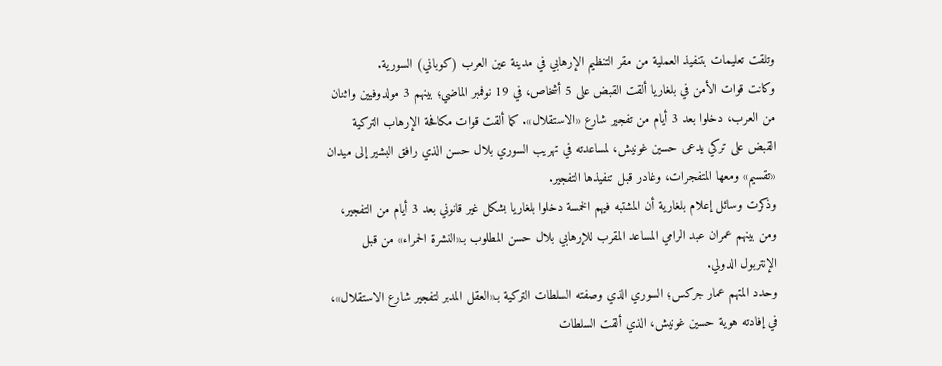وتلقت تعليمات بتنفيذ العملية من مقر التنظيم الإرهابي في مدينة عين العرب (كوباني) السورية.
وكانت قوات الأمن في بلغاريا ألقت القبض على 5 أشخاص، في 19 نوفمبر الماضي؛ بينهم 3 مولدوفيين واثنان من العرب، دخلوا بعد 3 أيام من تفجير شارع «الاستقلال». كما ألقت قوات مكافحة الإرهاب التركية القبض على تركي يدعى حسين غونيش، لمساعدته في تهريب السوري بلال حسن الذي رافق البشير إلى ميدان «تقسيم» ومعها المتفجرات، وغادر قبل تنفيذها التفجير.
وذكرت وسائل إعلام بلغارية أن المشتبه فيهم الخمسة دخلوا بلغاريا بشكل غير قانوني بعد 3 أيام من التفجير، ومن بينهم عمران عبد الرامي المساعد المقرب للإرهابي بلال حسن المطلوب بـ«النشرة الحمراء» من قبل الإنتربول الدولي.
وحدد المتهم عمار جركس؛ السوري الذي وصفته السلطات التركية بـ«العقل المدبر لتفجير شارع الاستقلال»، في إفادته هوية حسين غونيش، الذي ألقت السلطات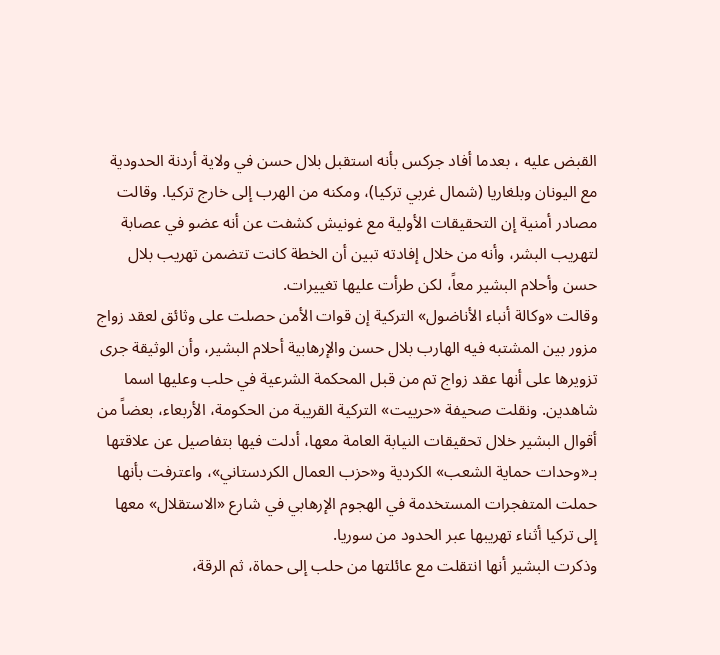القبض عليه ، بعدما أفاد جركس بأنه استقبل بلال حسن في ولاية أردنة الحدودية مع اليونان وبلغاريا (شمال غربي تركيا)، ومكنه من الهرب إلى خارج تركيا. وقالت مصادر أمنية إن التحقيقات الأولية مع غونيش كشفت عن أنه عضو في عصابة لتهريب البشر، وأنه من خلال إفادته تبين أن الخطة كانت تتضمن تهريب بلال حسن وأحلام البشير معاً، لكن طرأت عليها تغييرات.
وقالت «وكالة أنباء الأناضول» التركية إن قوات الأمن حصلت على وثائق لعقد زواج مزور بين المشتبه فيه الهارب بلال حسن والإرهابية أحلام البشير، وأن الوثيقة جرى تزويرها على أنها عقد زواج تم من قبل المحكمة الشرعية في حلب وعليها اسما شاهدين. ونقلت صحيفة «حرييت» التركية القريبة من الحكومة، الأربعاء، بعضاً من أقوال البشير خلال تحقيقات النيابة العامة معها، أدلت فيها بتفاصيل عن علاقتها بـ«وحدات حماية الشعب» الكردية و«حزب العمال الكردستاني»، واعترفت بأنها حملت المتفجرات المستخدمة في الهجوم الإرهابي في شارع «الاستقلال» معها إلى تركيا أثناء تهريبها عبر الحدود من سوريا.
وذكرت البشير أنها انتقلت مع عائلتها من حلب إلى حماة، ثم الرقة،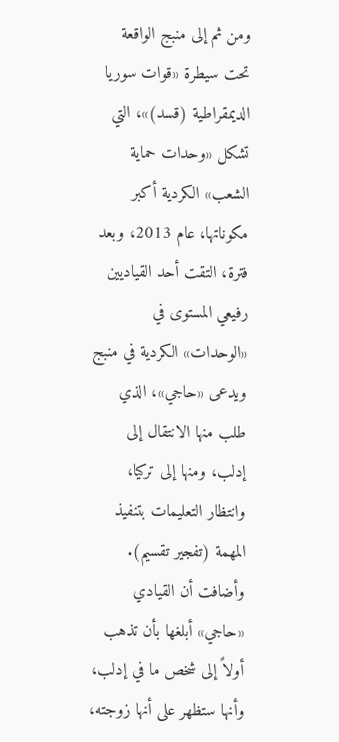ومن ثم إلى منبج الواقعة تحت سيطرة «قوات سوريا الديمقراطية (قسد)»، التي تشكل «وحدات حماية الشعب» الكردية أكبر مكوناتها، عام 2013، وبعد فترة، التقت أحد القياديين رفيعي المستوى في «الوحدات» الكردية في منبج ويدعى «حاجي»، الذي طلب منها الانتقال إلى إدلب، ومنها إلى تركيا، وانتظار التعليمات بتنفيذ المهمة (تفجير تقسيم).
وأضافت أن القيادي «حاجي» أبلغها بأن تذهب أولاً إلى شخص ما في إدلب، وأنها ستظهر على أنها زوجته،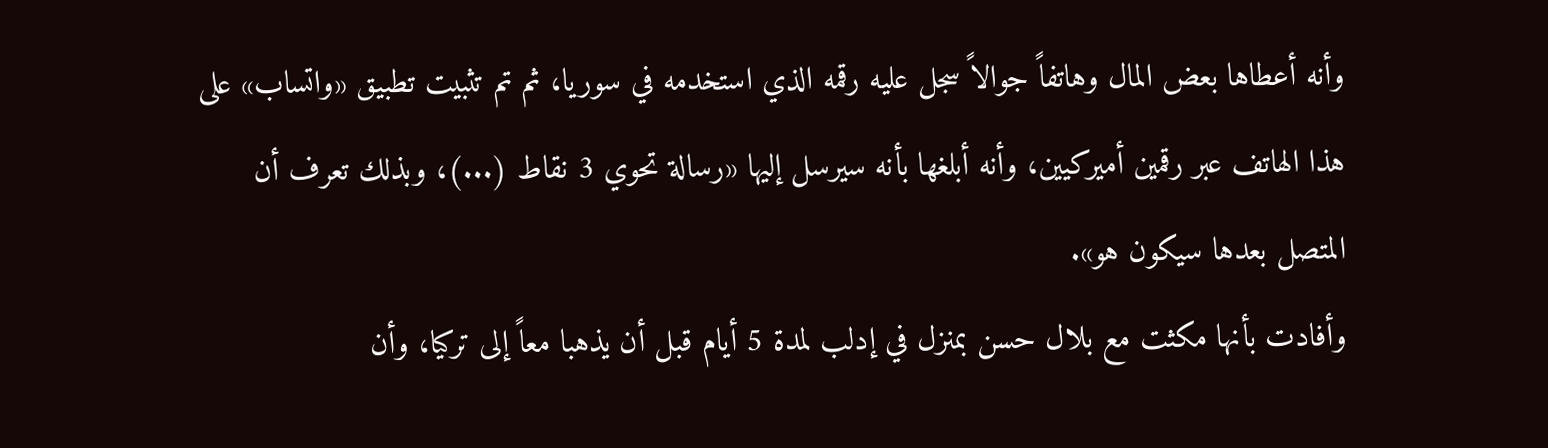وأنه أعطاها بعض المال وهاتفاً جوالاً سجل عليه رقمه الذي استخدمه في سوريا، ثم تم تثبيت تطبيق «واتساب» على هذا الهاتف عبر رقمين أميركيين، وأنه أبلغها بأنه سيرسل إليها «رسالة تحوي 3 نقاط (...)، وبذلك تعرف أن المتصل بعدها سيكون هو».
وأفادت بأنها مكثت مع بلال حسن بمنزل في إدلب لمدة 5 أيام قبل أن يذهبا معاً إلى تركيا، وأن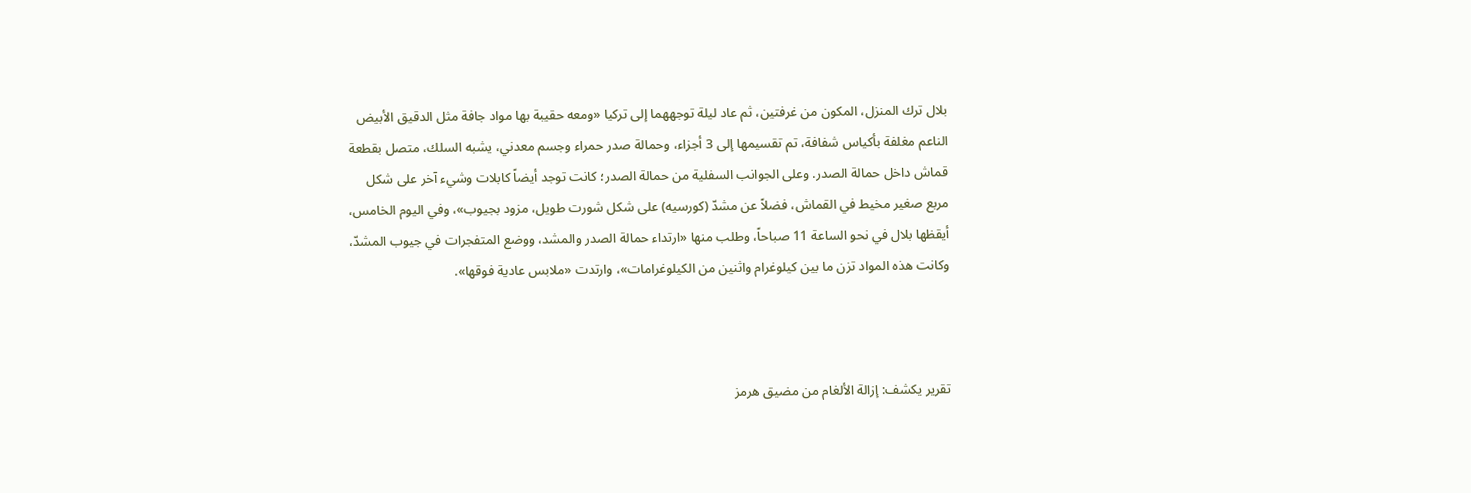بلال ترك المنزل، المكون من غرفتين، ثم عاد ليلة توجههما إلى تركيا «ومعه حقيبة بها مواد جافة مثل الدقيق الأبيض الناعم مغلفة بأكياس شفافة، تم تقسيمها إلى 3 أجزاء، وحمالة صدر حمراء وجسم معدني، يشبه السلك، متصل بقطعة قماش داخل حمالة الصدر. وعلى الجوانب السفلية من حمالة الصدر؛ كانت توجد أيضاً كابلات وشيء آخر على شكل مربع صغير مخيط في القماش، فضلاً عن مشدّ (كورسيه) على شكل شورت طويل، مزود بجيوب»، وفي اليوم الخامس، أيقظها بلال في نحو الساعة 11 صباحاً، وطلب منها «ارتداء حمالة الصدر والمشد، ووضع المتفجرات في جيوب المشدّ، وكانت هذه المواد تزن ما بين كيلوغرام واثنين من الكيلوغرامات»، وارتدت «ملابس عادية فوقها».



تقرير يكشف: إزالة الألغام من مضيق هرمز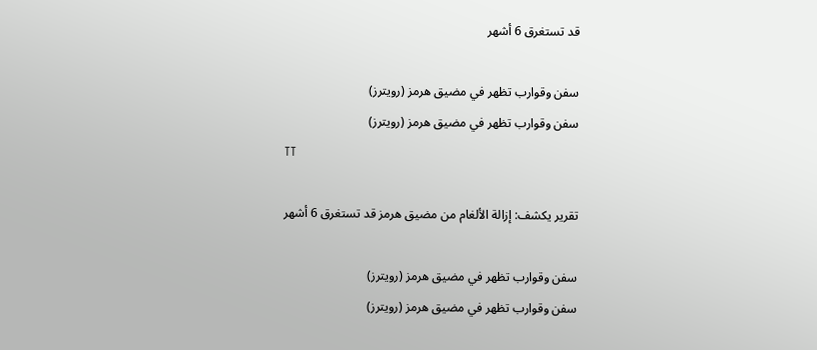قد تستغرق 6 أشهر

سفن وقوارب تظهر في مضيق هرمز (رويترز)
سفن وقوارب تظهر في مضيق هرمز (رويترز)
TT

تقرير يكشف: إزالة الألغام من مضيق هرمز قد تستغرق 6 أشهر

سفن وقوارب تظهر في مضيق هرمز (رويترز)
سفن وقوارب تظهر في مضيق هرمز (رويترز)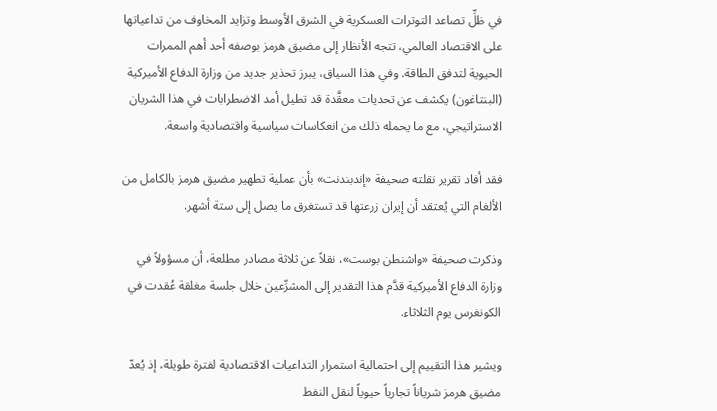في ظلِّ تصاعد التوترات العسكرية في الشرق الأوسط وتزايد المخاوف من تداعياتها على الاقتصاد العالمي، تتجه الأنظار إلى مضيق هرمز بوصفه أحد أهم الممرات الحيوية لتدفق الطاقة. وفي هذا السياق، يبرز تحذير جديد من وزارة الدفاع الأميركية (البنتاغون) يكشف عن تحديات معقَّدة قد تطيل أمد الاضطرابات في هذا الشريان الاستراتيجي، مع ما يحمله ذلك من انعكاسات سياسية واقتصادية واسعة.

فقد أفاد تقرير نقلته صحيفة «إندبندنت» بأن عملية تطهير مضيق هرمز بالكامل من الألغام التي يُعتقد أن إيران زرعتها قد تستغرق ما يصل إلى ستة أشهر.

وذكرت صحيفة «واشنطن بوست»، نقلاً عن ثلاثة مصادر مطلعة، أن مسؤولاً في وزارة الدفاع الأميركية قدَّم هذا التقدير إلى المشرِّعين خلال جلسة مغلقة عُقدت في الكونغرس يوم الثلاثاء.

ويشير هذا التقييم إلى احتمالية استمرار التداعيات الاقتصادية لفترة طويلة، إذ يُعدّ مضيق هرمز شرياناً تجارياً حيوياً لنقل النفط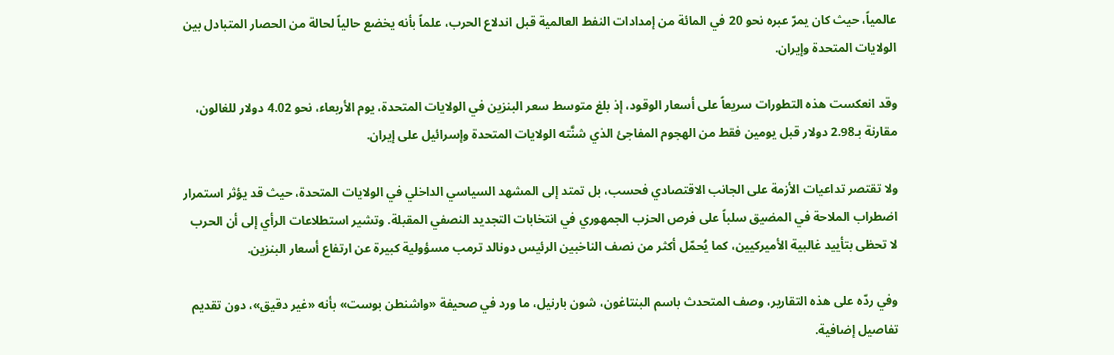عالمياً، حيث كان يمرّ عبره نحو 20 في المائة من إمدادات النفط العالمية قبل اندلاع الحرب، علماً بأنه يخضع حالياً لحالة من الحصار المتبادل بين الولايات المتحدة وإيران.

وقد انعكست هذه التطورات سريعاً على أسعار الوقود، إذ بلغ متوسط سعر البنزين في الولايات المتحدة، يوم الأربعاء، نحو 4.02 دولار للغالون، مقارنة بـ2.98 دولار قبل يومين فقط من الهجوم المفاجئ الذي شنَّته الولايات المتحدة وإسرائيل على إيران.

ولا تقتصر تداعيات الأزمة على الجانب الاقتصادي فحسب، بل تمتد إلى المشهد السياسي الداخلي في الولايات المتحدة، حيث قد يؤثر استمرار اضطراب الملاحة في المضيق سلباً على فرص الحزب الجمهوري في انتخابات التجديد النصفي المقبلة. وتشير استطلاعات الرأي إلى أن الحرب لا تحظى بتأييد غالبية الأميركيين، كما يُحمّل أكثر من نصف الناخبين الرئيس دونالد ترمب مسؤولية كبيرة عن ارتفاع أسعار البنزين.

وفي ردّه على هذه التقارير، وصف المتحدث باسم البنتاغون، شون بارنيل، ما ورد في صحيفة «واشنطن بوست» بأنه «غير دقيق»، دون تقديم تفاصيل إضافية.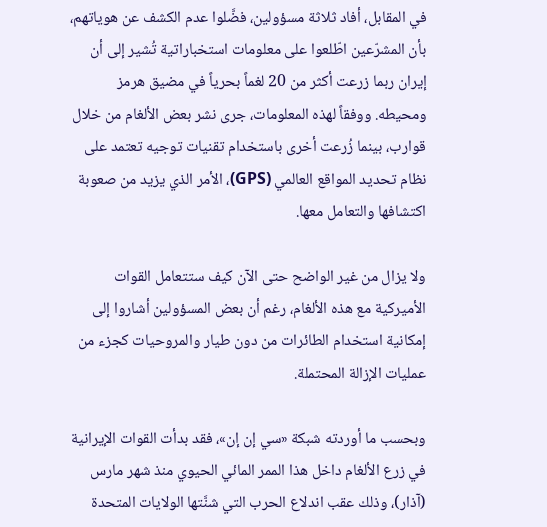في المقابل، أفاد ثلاثة مسؤولين، فضَّلوا عدم الكشف عن هوياتهم، بأن المشرّعين اطّلعوا على معلومات استخباراتية تُشير إلى أن إيران ربما زرعت أكثر من 20 لغماً بحرياً في مضيق هرمز ومحيطه. ووفقاً لهذه المعلومات، جرى نشر بعض الألغام من خلال قوارب، بينما زُرعت أخرى باستخدام تقنيات توجيه تعتمد على نظام تحديد المواقع العالمي (GPS)، الأمر الذي يزيد من صعوبة اكتشافها والتعامل معها.

ولا يزال من غير الواضح حتى الآن كيف ستتعامل القوات الأميركية مع هذه الألغام، رغم أن بعض المسؤولين أشاروا إلى إمكانية استخدام الطائرات من دون طيار والمروحيات كجزء من عمليات الإزالة المحتملة.

وبحسب ما أوردته شبكة «سي إن إن»، فقد بدأت القوات الإيرانية في زرع الألغام داخل هذا الممر المائي الحيوي منذ شهر مارس (آذار)، وذلك عقب اندلاع الحرب التي شنَّتها الولايات المتحدة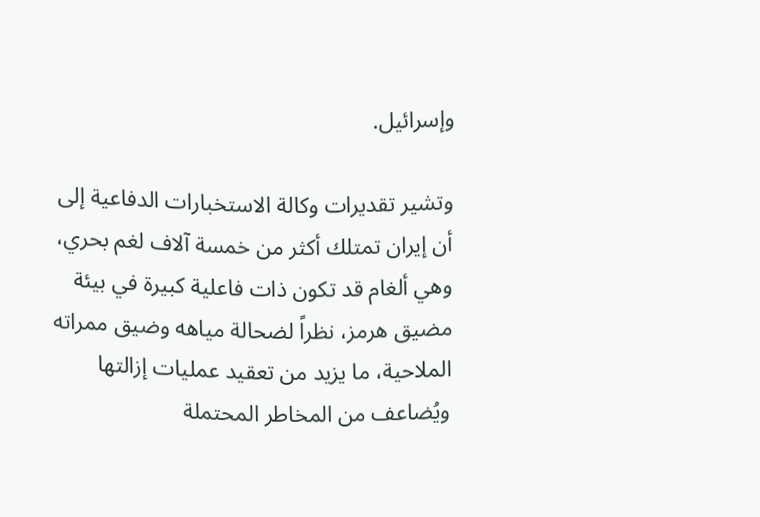وإسرائيل.

وتشير تقديرات وكالة الاستخبارات الدفاعية إلى أن إيران تمتلك أكثر من خمسة آلاف لغم بحري، وهي ألغام قد تكون ذات فاعلية كبيرة في بيئة مضيق هرمز، نظراً لضحالة مياهه وضيق ممراته الملاحية، ما يزيد من تعقيد عمليات إزالتها ويُضاعف من المخاطر المحتملة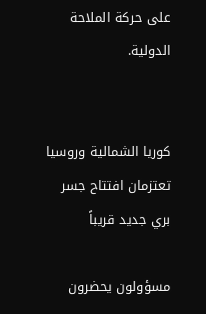على حركة الملاحة الدولية.


كوريا الشمالية وروسيا تعتزمان افتتاح جسر بري جديد قريباً

مسؤولون يحضرون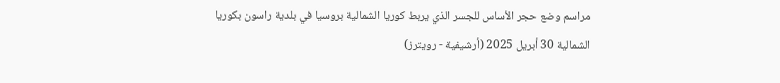مراسم وضع حجر الأساس للجسر الذي يربط كوريا الشمالية بروسيا في بلدية راسون بكوريا الشمالية 30 أبريل 2025 (أرشيفية - رويترز)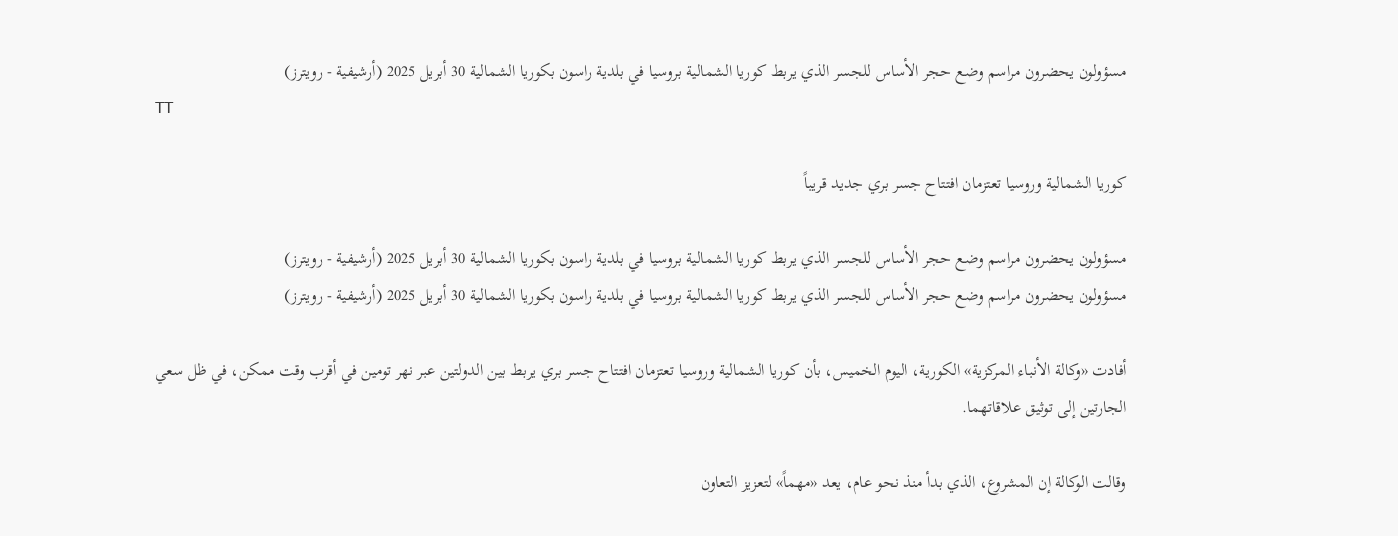مسؤولون يحضرون مراسم وضع حجر الأساس للجسر الذي يربط كوريا الشمالية بروسيا في بلدية راسون بكوريا الشمالية 30 أبريل 2025 (أرشيفية - رويترز)
TT

كوريا الشمالية وروسيا تعتزمان افتتاح جسر بري جديد قريباً

مسؤولون يحضرون مراسم وضع حجر الأساس للجسر الذي يربط كوريا الشمالية بروسيا في بلدية راسون بكوريا الشمالية 30 أبريل 2025 (أرشيفية - رويترز)
مسؤولون يحضرون مراسم وضع حجر الأساس للجسر الذي يربط كوريا الشمالية بروسيا في بلدية راسون بكوريا الشمالية 30 أبريل 2025 (أرشيفية - رويترز)

أفادت «وكالة الأنباء المركزية» الكورية، اليوم الخميس، بأن كوريا الشمالية وروسيا تعتزمان افتتاح جسر بري يربط بين الدولتين عبر نهر تومين في أقرب وقت ممكن، في ظل ‌سعي الجارتين ‌إلى توثيق ‌علاقاتهما.

وقالت الوكالة إن المشروع، الذي بدأ منذ نحو عام، يعد «مهماً» لتعزيز التعاون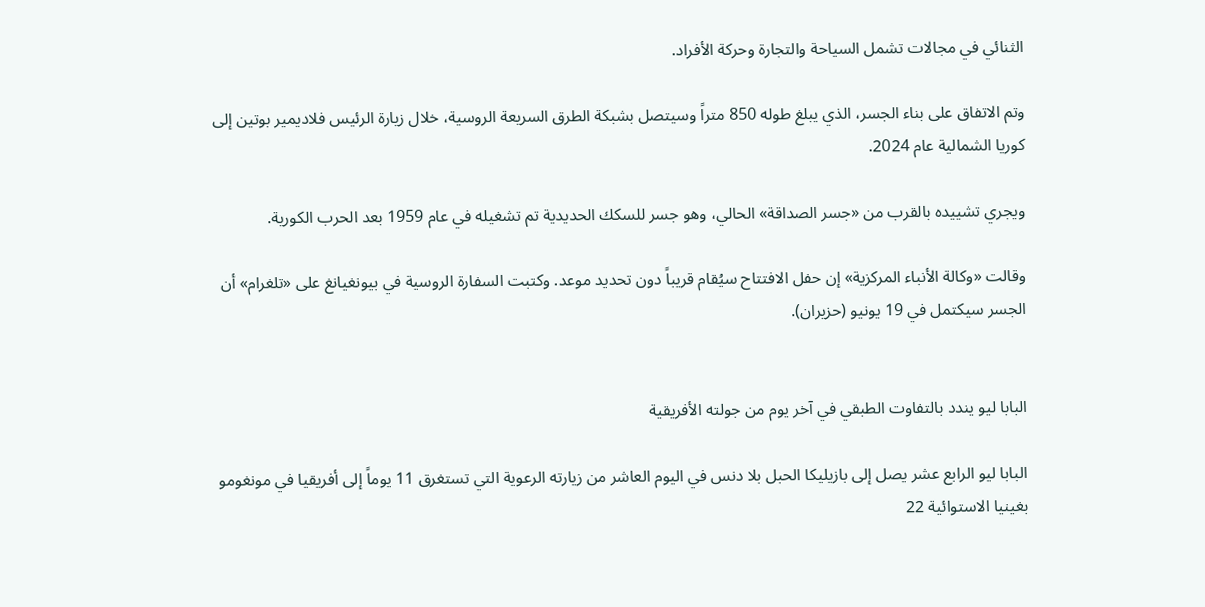الثنائي في مجالات تشمل السياحة والتجارة وحركة الأفراد.

وتم الاتفاق على بناء الجسر، ‌الذي ‌يبلغ طوله 850 متراً ‌وسيتصل بشبكة الطرق السريعة ‌الروسية، خلال زيارة الرئيس فلاديمير بوتين إلى كوريا الشمالية عام 2024.

ويجري تشييده ‌بالقرب من «جسر الصداقة» الحالي، وهو جسر للسكك الحديدية تم تشغيله في عام 1959 بعد الحرب الكورية.

وقالت «وكالة الأنباء المركزية» إن حفل الافتتاح سيُقام قريباً دون تحديد موعد. وكتبت السفارة الروسية في بيونغيانغ على «تلغرام» أن الجسر سيكتمل في 19 يونيو (حزيران).


البابا ليو يندد بالتفاوت الطبقي في آخر يوم من جولته الأفريقية

البابا ليو الرابع عشر يصل إلى بازيليكا الحبل بلا دنس في اليوم العاشر من زيارته الرعوية التي تستغرق 11 يوماً إلى أفريقيا في مونغومو بغينيا الاستوائية 22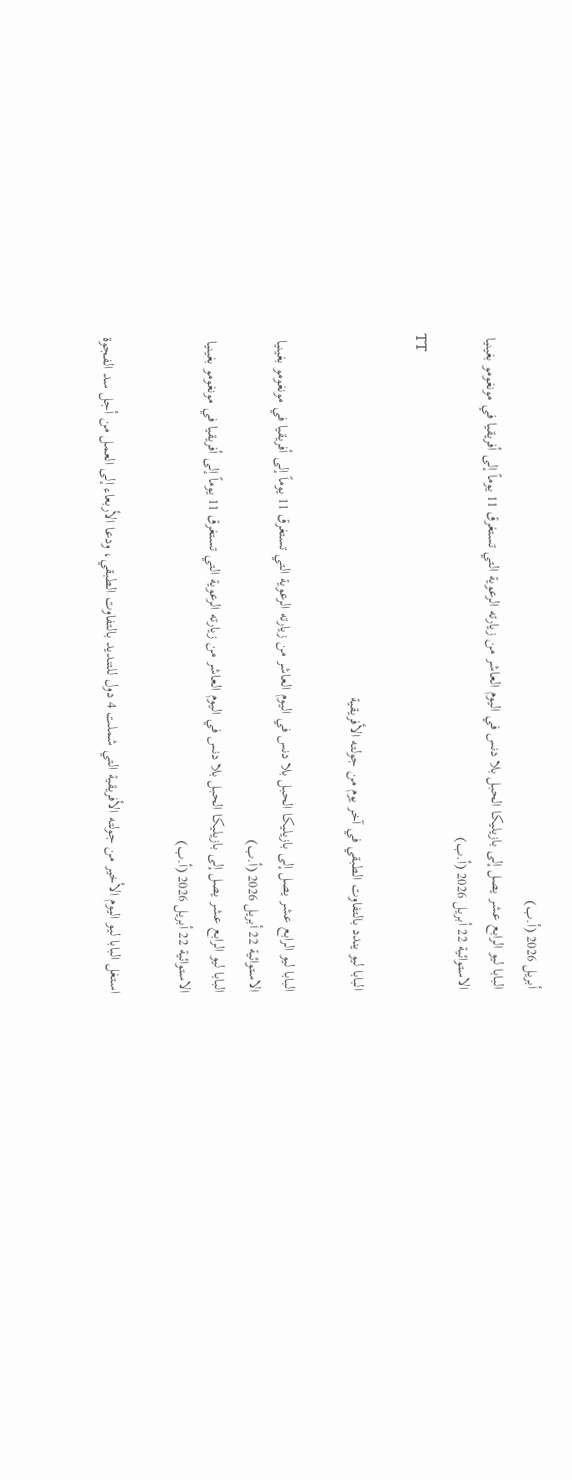أبريل 2026 (أ.ب)
البابا ليو الرابع عشر يصل إلى بازيليكا الحبل بلا دنس في اليوم العاشر من زيارته الرعوية التي تستغرق 11 يوماً إلى أفريقيا في مونغومو بغينيا الاستوائية 22 أبريل 2026 (أ.ب)
TT

البابا ليو يندد بالتفاوت الطبقي في آخر يوم من جولته الأفريقية

البابا ليو الرابع عشر يصل إلى بازيليكا الحبل بلا دنس في اليوم العاشر من زيارته الرعوية التي تستغرق 11 يوماً إلى أفريقيا في مونغومو بغينيا الاستوائية 22 أبريل 2026 (أ.ب)
البابا ليو الرابع عشر يصل إلى بازيليكا الحبل بلا دنس في اليوم العاشر من زيارته الرعوية التي تستغرق 11 يوماً إلى أفريقيا في مونغومو بغينيا الاستوائية 22 أبريل 2026 (أ.ب)

استغل البابا ليو اليوم الأخير من جولته الأفريقية التي شملت 4 دول للتنديد بالتفاوت الطبقي، ودعا الأربعاء إلى العمل من أجل سد الفجوة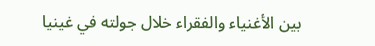بين الأغنياء والفقراء خلال جولته في غينيا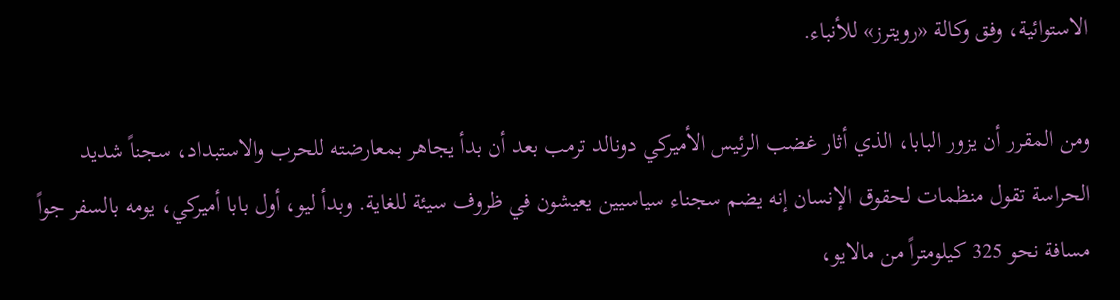الاستوائية، وفق وكالة «رويترز» للأنباء.

ومن المقرر أن يزور البابا، الذي أثار غضب الرئيس الأميركي دونالد ترمب بعد أن بدأ يجاهر بمعارضته للحرب والاستبداد، سجناً شديد الحراسة تقول منظمات لحقوق الإنسان إنه يضم سجناء سياسيين يعيشون في ظروف سيئة للغاية. وبدأ ليو، أول بابا أميركي، يومه بالسفر جواً مسافة نحو 325 كيلومتراً من مالايو،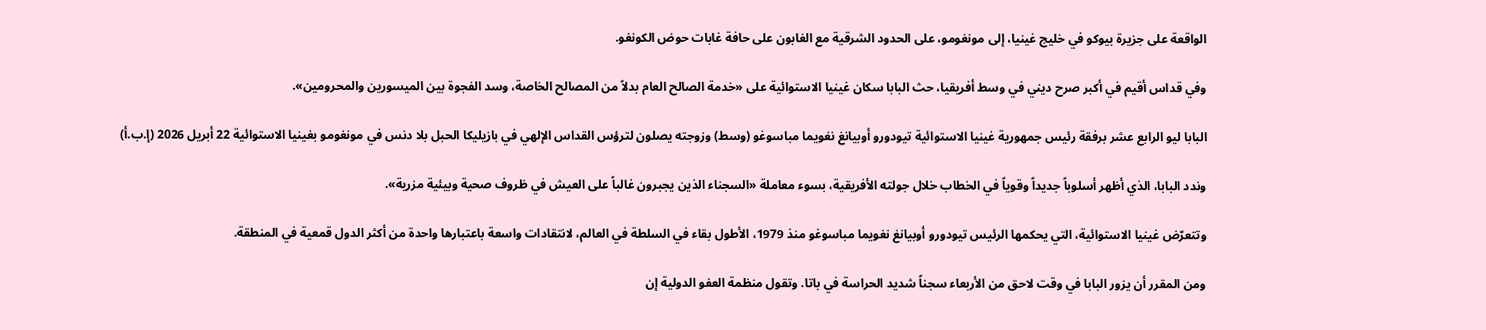الواقعة على جزيرة بيوكو في خليج غينيا، إلى مونغومو، على الحدود الشرقية مع الغابون على حافة غابات حوض الكونغو.

وفي قداس أقيم في أكبر صرح ديني في وسط أفريقيا، حث البابا سكان غينيا الاستوائية على «خدمة الصالح العام بدلاً من المصالح الخاصة، وسد الفجوة بين الميسورين والمحرومين».

البابا ليو الرابع عشر برفقة رئيس جمهورية غينيا الاستوائية تيودورو أوبيانغ نغويما مباسوغو (وسط) وزوجته يصلون لترؤس القداس الإلهي في بازيليكا الحبل بلا دنس في مونغومو بغينيا الاستوائية 22 أبريل 2026 (إ.ب.أ)

وندد البابا، الذي أظهر أسلوباً جديداً وقوياً في الخطاب خلال جولته الأفريقية، بسوء معاملة «السجناء الذين يجبرون غالباً على العيش في ظروف صحية وبيئية مزرية».

وتتعرّض غينيا الاستوائية، التي يحكمها الرئيس تيودورو أوبيانغ نغويما مباسوغو منذ 1979، الأطول بقاء في السلطة في العالم، لانتقادات واسعة باعتبارها واحدة من أكثر الدول قمعية في المنطقة.

ومن المقرر أن يزور البابا في وقت لاحق من الأربعاء سجناً شديد الحراسة في باتا. وتقول منظمة العفو الدولية إن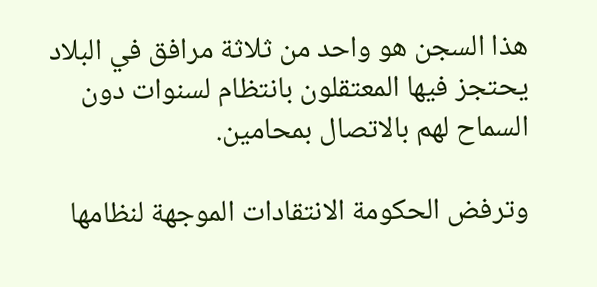هذا السجن هو واحد من ثلاثة مرافق في البلاد يحتجز فيها المعتقلون بانتظام لسنوات دون السماح لهم بالاتصال بمحامين.

وترفض الحكومة الانتقادات الموجهة لنظامها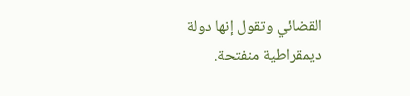القضائي وتقول إنها دولة ديمقراطية منفتحة.